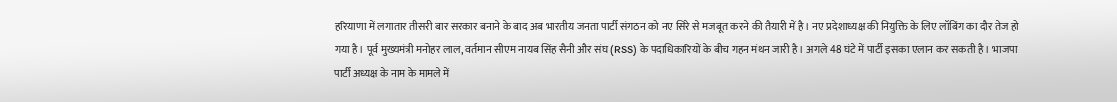हरियाणा में लगातार तीसरी बार सरकार बनाने के बाद अब भारतीय जनता पार्टी संगठन को नए सिरे से मजबूत करने की तैयारी में है। नए प्रदेशाध्यक्ष की नियुक्ति के लिए लॉबिंग का दौर तेज हो गया है। पूर्व मुख्यमंत्री मनोहर लाल, वर्तमान सीएम नायब सिंह सैनी और संघ (RSS) के पदाधिकारियों के बीच गहन मंथन जारी है। अगले 48 घंटे में पार्टी इसका एलान कर सकती है। भाजपा पार्टी अध्यक्ष के नाम के मामले में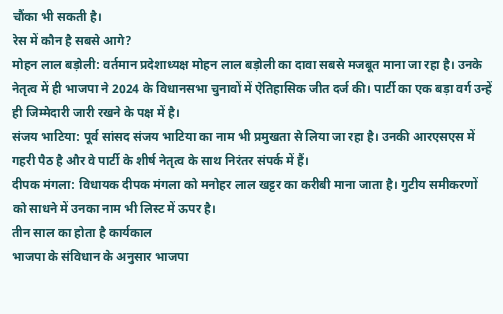चौंका भी सकती है।
रेस में कौन है सबसे आगे?
मोहन लाल बड़ोली: वर्तमान प्रदेशाध्यक्ष मोहन लाल बड़ोली का दावा सबसे मजबूत माना जा रहा है। उनके नेतृत्व में ही भाजपा ने 2024 के विधानसभा चुनावों में ऐतिहासिक जीत दर्ज की। पार्टी का एक बड़ा वर्ग उन्हें ही जिम्मेदारी जारी रखने के पक्ष में है।
संजय भाटिया: पूर्व सांसद संजय भाटिया का नाम भी प्रमुखता से लिया जा रहा है। उनकी आरएसएस में गहरी पैठ है और वे पार्टी के शीर्ष नेतृत्व के साथ निरंतर संपर्क में हैं।
दीपक मंगला: विधायक दीपक मंगला को मनोहर लाल खट्टर का करीबी माना जाता है। गुटीय समीकरणों को साधने में उनका नाम भी लिस्ट में ऊपर है।
तीन साल का होता है कार्यकाल
भाजपा के संविधान के अनुसार भाजपा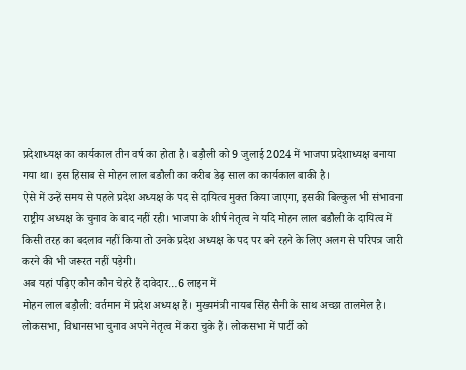प्रदेशाध्यक्ष का कार्यकाल तीन वर्ष का होता है। बड़ौली को 9 जुलाई 2024 में भाजपा प्रदेशाध्यक्ष बनाया गया था। इस हिसाब से मोहन लाल बडौली का करीब डेढ़ साल का कार्यकाल बाकी है।
ऐसे में उन्हें समय से पहले प्रदेश अध्यक्ष के पद से दायित्व मुक्त किया जाएगा, इसकी बिल्कुल भी संभावना राष्ट्रीय अध्यक्ष के चुनाव के बाद नहीं रही। भाजपा के शीर्ष नेतृत्व ने यदि मोहन लाल बडौली के दायित्व में किसी तरह का बदलाव नहीं किया तो उनके प्रदेश अध्यक्ष के पद पर बने रहने के लिए अलग से परिपत्र जारी करने की भी जरूरत नहीं पड़ेगी।
अब यहां पढ़िए कौन कौन चेहरे हैं दावेदार…6 लाइन में
मोहन लाल बड़ौली: वर्तमान में प्रदेश अध्यक्ष हैं। मुख्यमंत्री नायब सिंह सैनी के साथ अच्छा तालमेल है। लोकसभा, विधानसभा चुनाव अपने नेतृत्व में करा चुके हैं। लोकसभा में पार्टी को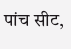पांच सीट,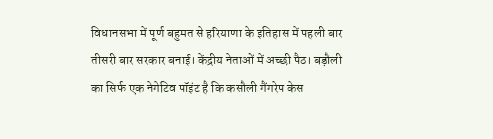विधानसभा में पूर्ण बहुमत से हरियाणा के इतिहास में पहली बार तीसरी बार सरकार बनाई। केंद्रीय नेताओं में अच्छी पैठ। बड़ौली का सिर्फ एक नेगेटिव पॉइंट है कि कसौली गैंगरेप केस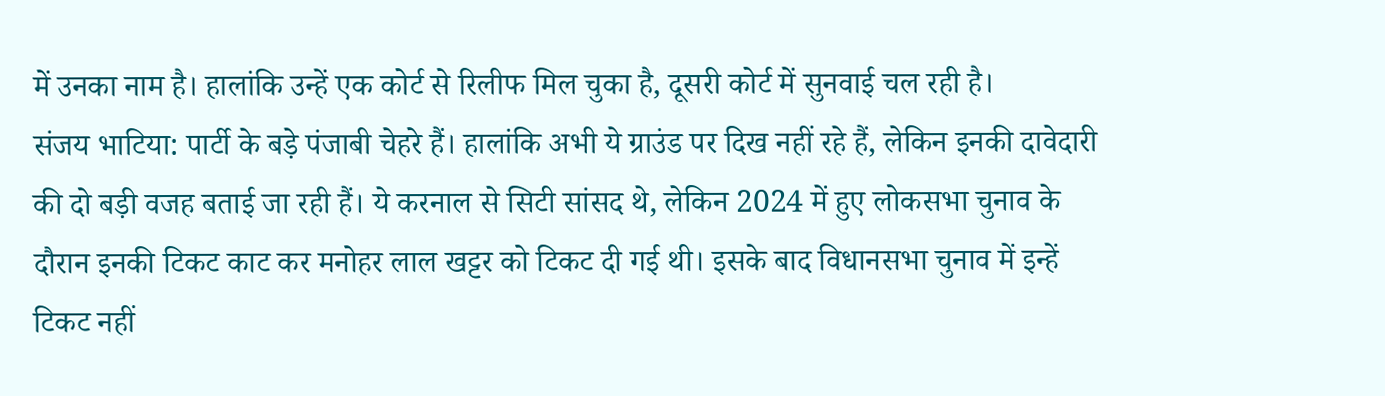में उनका नाम है। हालांकि उन्हें एक कोर्ट से रिलीफ मिल चुका है, दूसरी कोर्ट में सुनवाई चल रही है।
संजय भाटिया: पार्टी के बड़े पंजाबी चेहरे हैं। हालांकि अभी ये ग्राउंड पर दिख नहीं रहे हैं, लेकिन इनकी दावेदारी की दो बड़ी वजह बताई जा रही हैं। ये करनाल से सिटी सांसद थे, लेकिन 2024 में हुए लोकसभा चुनाव के दौरान इनकी टिकट काट कर मनोहर लाल खट्टर को टिकट दी गई थी। इसके बाद विधानसभा चुनाव में इन्हें टिकट नहीं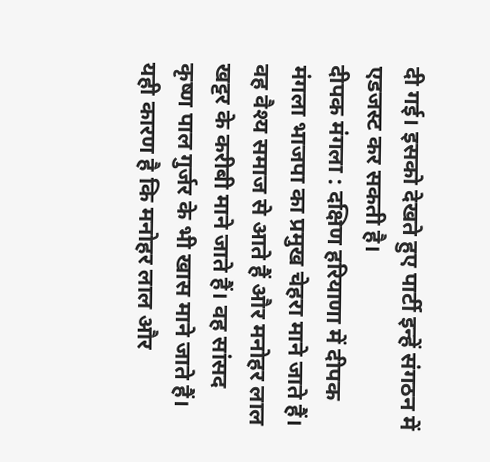दी गई। इसको देखते हुए पार्टी इन्हें संगठन में एडजस्ट कर सकती है।
दीपक मंगला : दक्षिण हरियाणा में दीपक मंगला भाजपा का प्रमुख चेहरा माने जाते हैं। वह वैश्य समाज से आते हैं और मनोहर लाल खट्टर के करीबी माने जाते हैं। वह सांसद कृष्ण पाल गुर्जर के भी खास माने जाते हैं। यही कारण है कि मनोहर लाल और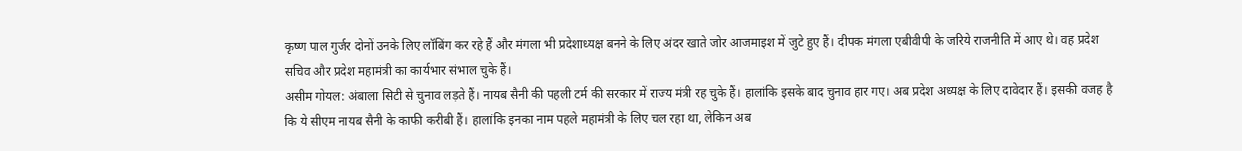कृष्ण पाल गुर्जर दोनों उनके लिए लॉबिंग कर रहे हैं और मंगला भी प्रदेशाध्यक्ष बनने के लिए अंदर खाते जोर आजमाइश में जुटे हुए हैं। दीपक मंगला एबीवीपी के जरिये राजनीति में आए थे। वह प्रदेश सचिव और प्रदेश महामंत्री का कार्यभार संभाल चुके हैं।
असीम गोयल: अंबाला सिटी से चुनाव लड़ते हैं। नायब सैनी की पहली टर्म की सरकार में राज्य मंत्री रह चुके हैं। हालांकि इसके बाद चुनाव हार गए। अब प्रदेश अध्यक्ष के लिए दावेदार हैं। इसकी वजह है कि ये सीएम नायब सैनी के काफी करीबी हैं। हालांकि इनका नाम पहले महामंत्री के लिए चल रहा था, लेकिन अब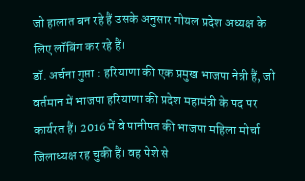जो हालात बन रहे हैं उसके अनुसार गोयल प्रदेश अध्यक्ष के लिए लॉबिंग कर रहे हैं।
डॉ. अर्चना गुप्ता : हरियाणा की एक प्रमुख भाजपा नेत्री हैं, जो वर्तमान में भाजपा हरियाणा की प्रदेश महामंत्री के पद पर कार्यरत हैं। 2016 में वे पानीपत की भाजपा महिला मोर्चा जिलाध्यक्ष रह चुकी हैं। वह पेशे से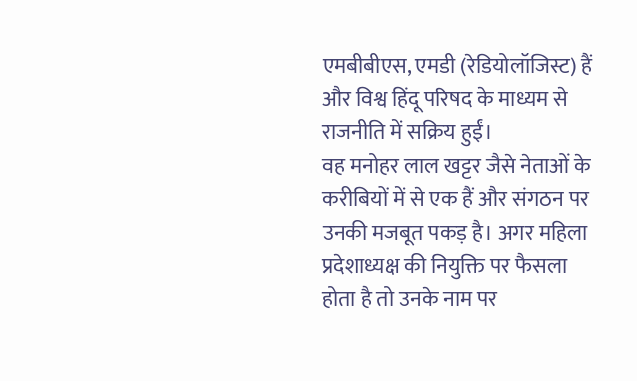एमबीबीएस, एमडी (रेडियोलॉजिस्ट) हैं और विश्व हिंदू परिषद के माध्यम से राजनीति में सक्रिय हुईं।
वह मनोहर लाल खट्टर जैसे नेताओं के करीबियों में से एक हैं और संगठन पर उनकी मजबूत पकड़ है। अगर महिला प्रदेशाध्यक्ष की नियुक्ति पर फैसला होता है तो उनके नाम पर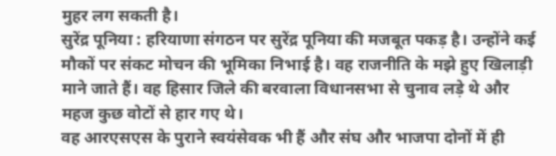मुहर लग सकती है।
सुरेंद्र पूनिया : हरियाणा संगठन पर सुरेंद्र पूनिया की मजबूत पकड़ है। उन्होंने कई मौकों पर संकट मोचन की भूमिका निभाई है। वह राजनीति के मझे हुए खिलाड़ी माने जाते हैं। वह हिसार जिले की बरवाला विधानसभा से चुनाव लड़े थे और महज कुछ वोटों से हार गए थे।
वह आरएसएस के पुराने स्वयंसेवक भी हैं और संघ और भाजपा दोनों में ही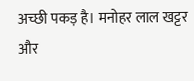अच्छी पकड़ है। मनोहर लाल खट्टर और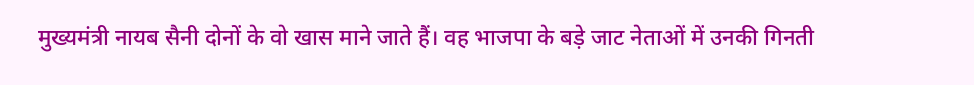मुख्यमंत्री नायब सैनी दोनों के वो खास माने जाते हैं। वह भाजपा के बड़े जाट नेताओं में उनकी गिनती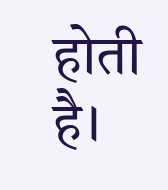होती है।